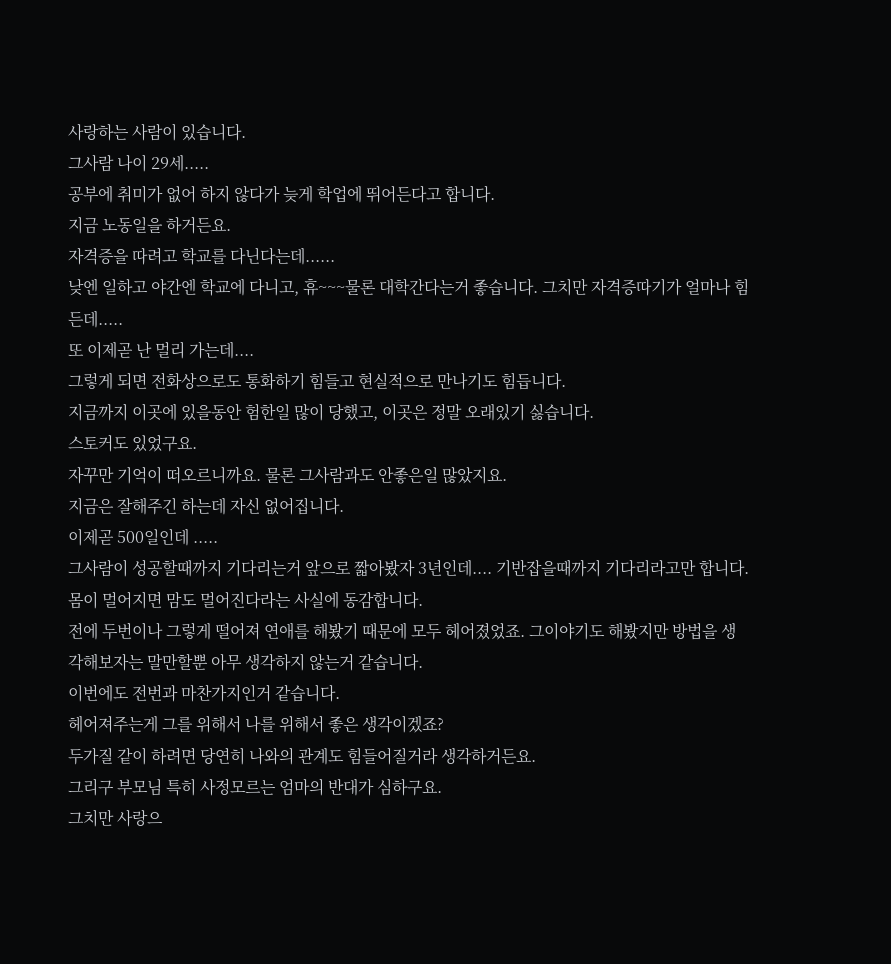사랑하는 사람이 있습니다.
그사람 나이 29세.....
공부에 취미가 없어 하지 않다가 늦게 학업에 뛰어든다고 합니다.
지금 노동일을 하거든요.
자격증을 따려고 학교를 다닌다는데......
낮엔 일하고 야간엔 학교에 다니고, 휴~~~물론 대학간다는거 좋습니다. 그치만 자격증따기가 얼마나 힘든데.....
또 이제곧 난 멀리 가는데....
그렇게 되면 전화상으로도 통화하기 힘들고 현실적으로 만나기도 힘듭니다.
지금까지 이곳에 있을동안 험한일 많이 당했고, 이곳은 정말 오래있기 싫습니다.
스토커도 있었구요.
자꾸만 기억이 떠오르니까요. 물론 그사람과도 안좋은일 많았지요.
지금은 잘해주긴 하는데 자신 없어집니다.
이제곧 500일인데 .....
그사람이 성공할때까지 기다리는거 앞으로 짧아봤자 3년인데.... 기반잡을때까지 기다리라고만 합니다.
몸이 멀어지면 맘도 멀어진다라는 사실에 동감합니다.
전에 두번이나 그렇게 떨어져 연애를 해봤기 때문에 모두 헤어졌었죠. 그이야기도 해봤지만 방법을 생각해보자는 말만할뿐 아무 생각하지 않는거 같습니다.
이번에도 전번과 마찬가지인거 같습니다.
헤어져주는게 그를 위해서 나를 위해서 좋은 생각이겠죠?
두가질 같이 하려면 당연히 나와의 관계도 힘들어질거라 생각하거든요.
그리구 부모님 특히 사정모르는 엄마의 반대가 심하구요.
그치만 사랑으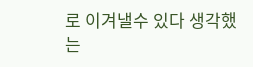로 이겨낼수 있다 생각했는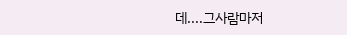데....그사람마저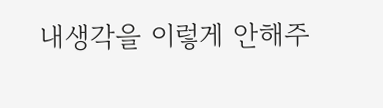내생각을 이렇게 안해주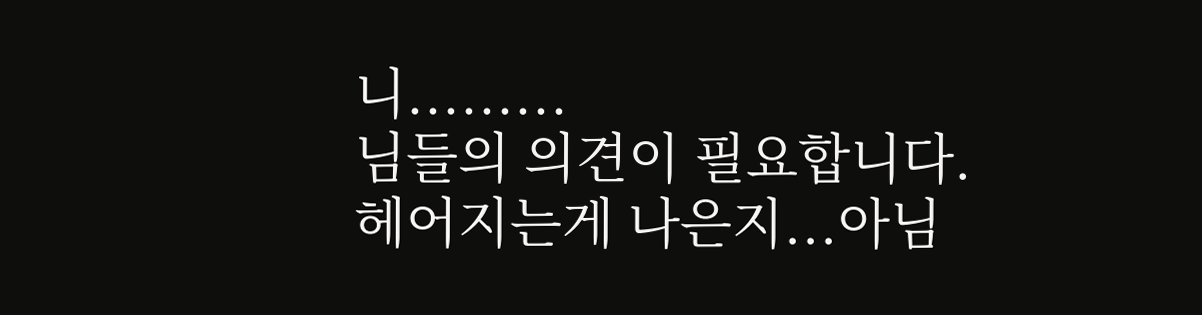니.........
님들의 의견이 필요합니다.
헤어지는게 나은지...아님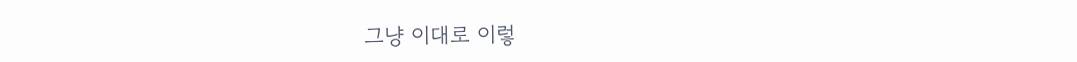그냥 이대로 이렇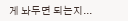게 놔두면 되는지...